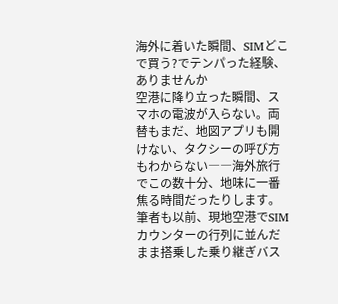海外に着いた瞬間、SIMどこで買う?でテンパった経験、ありませんか
空港に降り立った瞬間、スマホの電波が入らない。両替もまだ、地図アプリも開けない、タクシーの呼び方もわからない――海外旅行でこの数十分、地味に一番焦る時間だったりします。筆者も以前、現地空港でSIMカウンターの行列に並んだまま搭乗した乗り継ぎバス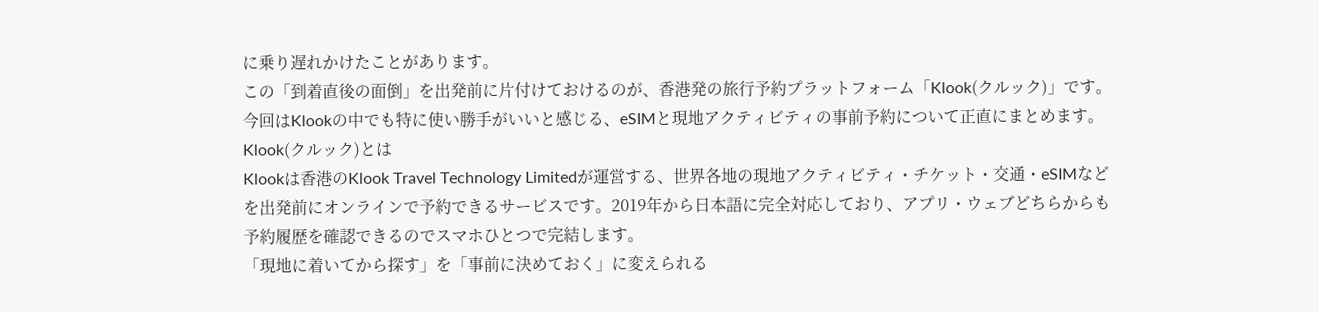に乗り遅れかけたことがあります。
この「到着直後の面倒」を出発前に片付けておけるのが、香港発の旅行予約プラットフォーム「Klook(クルック)」です。今回はKlookの中でも特に使い勝手がいいと感じる、eSIMと現地アクティビティの事前予約について正直にまとめます。
Klook(クルック)とは
Klookは香港のKlook Travel Technology Limitedが運営する、世界各地の現地アクティビティ・チケット・交通・eSIMなどを出発前にオンラインで予約できるサービスです。2019年から日本語に完全対応しており、アプリ・ウェブどちらからも予約履歴を確認できるのでスマホひとつで完結します。
「現地に着いてから探す」を「事前に決めておく」に変えられる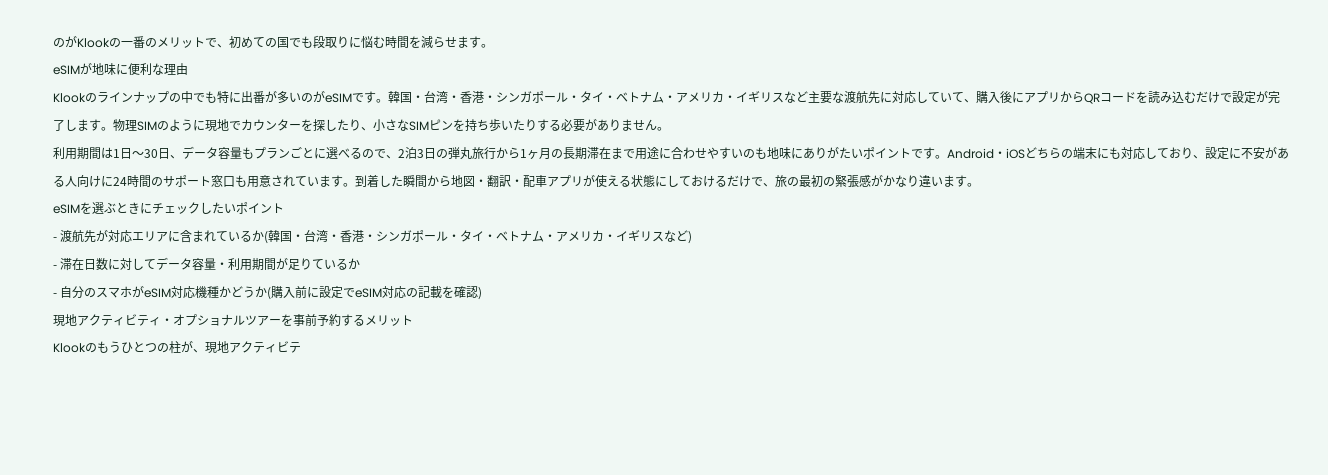のがKlookの一番のメリットで、初めての国でも段取りに悩む時間を減らせます。
eSIMが地味に便利な理由
Klookのラインナップの中でも特に出番が多いのがeSIMです。韓国・台湾・香港・シンガポール・タイ・ベトナム・アメリカ・イギリスなど主要な渡航先に対応していて、購入後にアプリからQRコードを読み込むだけで設定が完了します。物理SIMのように現地でカウンターを探したり、小さなSIMピンを持ち歩いたりする必要がありません。
利用期間は1日〜30日、データ容量もプランごとに選べるので、2泊3日の弾丸旅行から1ヶ月の長期滞在まで用途に合わせやすいのも地味にありがたいポイントです。Android・iOSどちらの端末にも対応しており、設定に不安がある人向けに24時間のサポート窓口も用意されています。到着した瞬間から地図・翻訳・配車アプリが使える状態にしておけるだけで、旅の最初の緊張感がかなり違います。
eSIMを選ぶときにチェックしたいポイント
- 渡航先が対応エリアに含まれているか(韓国・台湾・香港・シンガポール・タイ・ベトナム・アメリカ・イギリスなど)
- 滞在日数に対してデータ容量・利用期間が足りているか
- 自分のスマホがeSIM対応機種かどうか(購入前に設定でeSIM対応の記載を確認)
現地アクティビティ・オプショナルツアーを事前予約するメリット
Klookのもうひとつの柱が、現地アクティビテ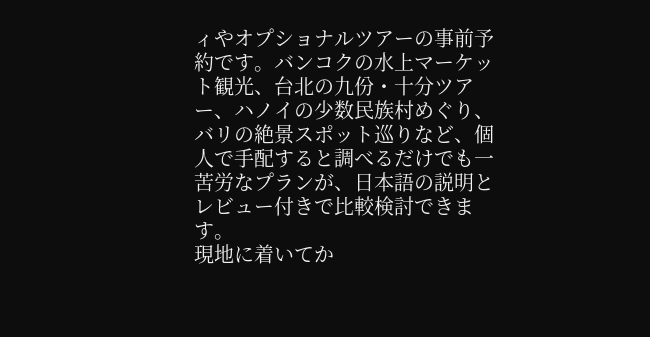ィやオプショナルツアーの事前予約です。バンコクの水上マーケット観光、台北の九份・十分ツアー、ハノイの少数民族村めぐり、バリの絶景スポット巡りなど、個人で手配すると調べるだけでも一苦労なプランが、日本語の説明とレビュー付きで比較検討できます。
現地に着いてか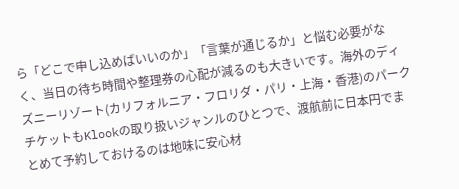ら「どこで申し込めばいいのか」「言葉が通じるか」と悩む必要がなく、当日の待ち時間や整理券の心配が減るのも大きいです。海外のディズニーリゾート(カリフォルニア・フロリダ・パリ・上海・香港)のパークチケットもKlookの取り扱いジャンルのひとつで、渡航前に日本円でまとめて予約しておけるのは地味に安心材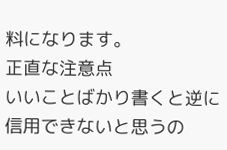料になります。
正直な注意点
いいことばかり書くと逆に信用できないと思うの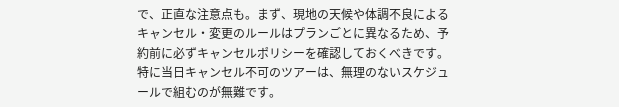で、正直な注意点も。まず、現地の天候や体調不良によるキャンセル・変更のルールはプランごとに異なるため、予約前に必ずキャンセルポリシーを確認しておくべきです。特に当日キャンセル不可のツアーは、無理のないスケジュールで組むのが無難です。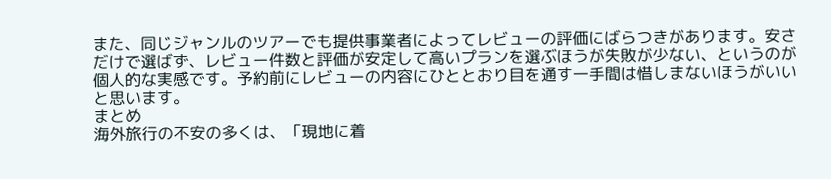また、同じジャンルのツアーでも提供事業者によってレビューの評価にばらつきがあります。安さだけで選ばず、レビュー件数と評価が安定して高いプランを選ぶほうが失敗が少ない、というのが個人的な実感です。予約前にレビューの内容にひととおり目を通す一手間は惜しまないほうがいいと思います。
まとめ
海外旅行の不安の多くは、「現地に着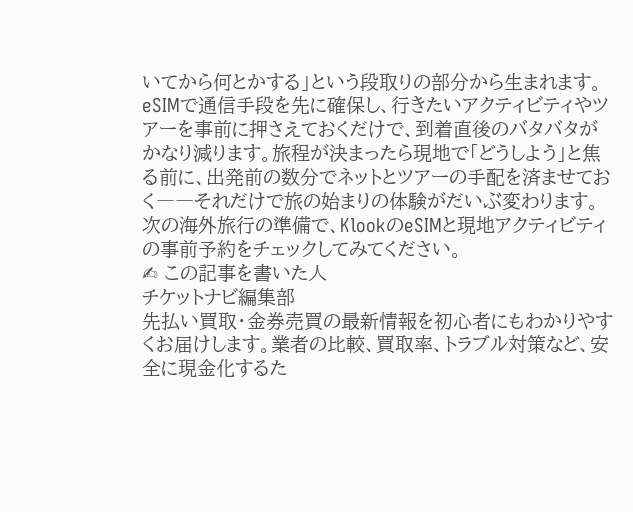いてから何とかする」という段取りの部分から生まれます。eSIMで通信手段を先に確保し、行きたいアクティビティやツアーを事前に押さえておくだけで、到着直後のバタバタがかなり減ります。旅程が決まったら現地で「どうしよう」と焦る前に、出発前の数分でネットとツアーの手配を済ませておく――それだけで旅の始まりの体験がだいぶ変わります。次の海外旅行の準備で、KlookのeSIMと現地アクティビティの事前予約をチェックしてみてください。
✍ この記事を書いた人
チケットナビ編集部
先払い買取・金券売買の最新情報を初心者にもわかりやすくお届けします。業者の比較、買取率、トラブル対策など、安全に現金化するた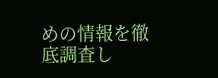めの情報を徹底調査し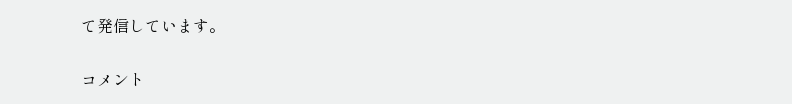て発信しています。


コメント